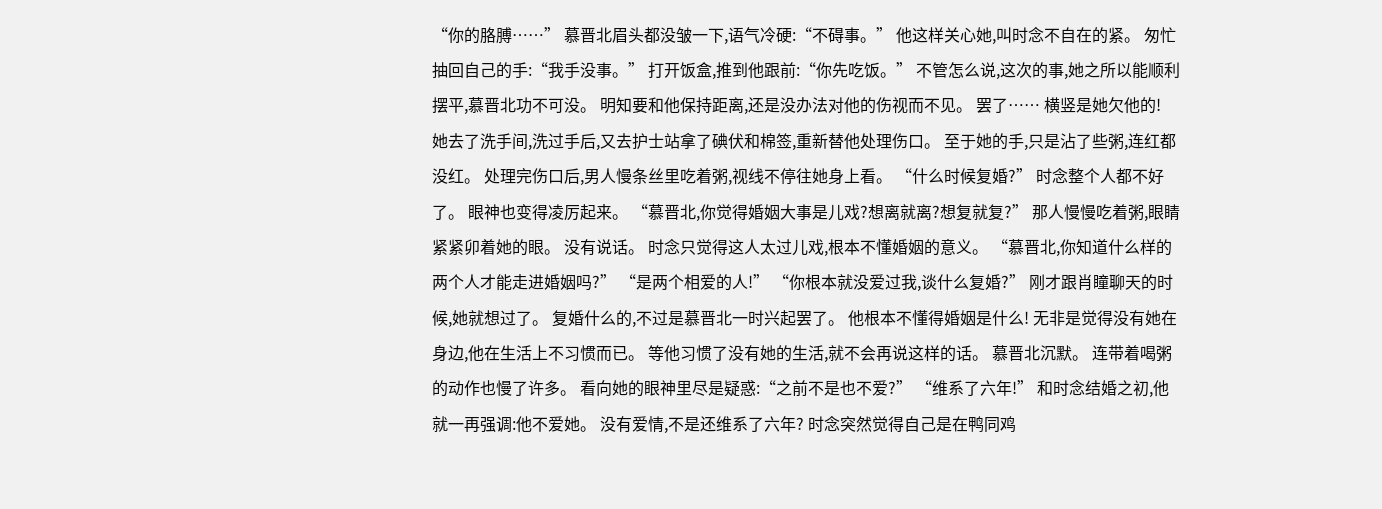“你的胳膊……” 慕晋北眉头都没皱一下,语气冷硬:“不碍事。” 他这样关心她,叫时念不自在的紧。 匆忙抽回自己的手:“我手没事。” 打开饭盒,推到他跟前:“你先吃饭。” 不管怎么说,这次的事,她之所以能顺利摆平,慕晋北功不可没。 明知要和他保持距离,还是没办法对他的伤视而不见。 罢了…… 横竖是她欠他的! 她去了洗手间,洗过手后,又去护士站拿了碘伏和棉签,重新替他处理伤口。 至于她的手,只是沾了些粥,连红都没红。 处理完伤口后,男人慢条丝里吃着粥,视线不停往她身上看。 “什么时候复婚?” 时念整个人都不好了。 眼神也变得凌厉起来。 “慕晋北,你觉得婚姻大事是儿戏?想离就离?想复就复?” 那人慢慢吃着粥,眼睛紧紧卯着她的眼。 没有说话。 时念只觉得这人太过儿戏,根本不懂婚姻的意义。 “慕晋北,你知道什么样的两个人才能走进婚姻吗?” “是两个相爱的人!” “你根本就没爱过我,谈什么复婚?” 刚才跟肖瞳聊天的时候,她就想过了。 复婚什么的,不过是慕晋北一时兴起罢了。 他根本不懂得婚姻是什么! 无非是觉得没有她在身边,他在生活上不习惯而已。 等他习惯了没有她的生活,就不会再说这样的话。 慕晋北沉默。 连带着喝粥的动作也慢了许多。 看向她的眼神里尽是疑惑:“之前不是也不爱?” “维系了六年!” 和时念结婚之初,他就一再强调:他不爱她。 没有爱情,不是还维系了六年? 时念突然觉得自己是在鸭同鸡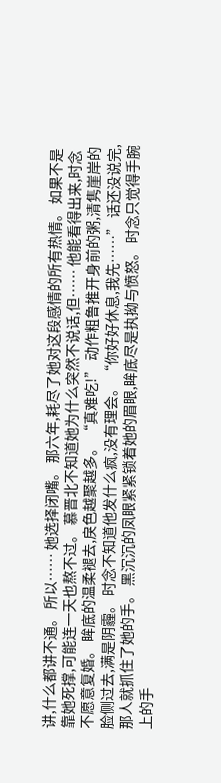讲,什么都讲不通。 所以…… 她选择闭嘴。 那六年,耗尽了她对这段感情的所有热情。 如果不是靠她死撑,可能连一天也熬不过。 慕晋北不知道她为什么突然不说话,但…… 他能看得出来,时念不愿意复婚。 眸底的温柔褪去,戾色越聚越多。 “真难吃!” 动作粗鲁推开身前的粥,清隽崖岸的脸侧过去,满是阴霾。 时念不知道他发什么疯,没有理会。 “你好好休息,我先……” 话还没说完,那人就抓住了她的手。 黑沉沉的凤眼紧紧锁着她的眉眼,眸底尽是执拗与愤怒。 时念只觉得手腕上的手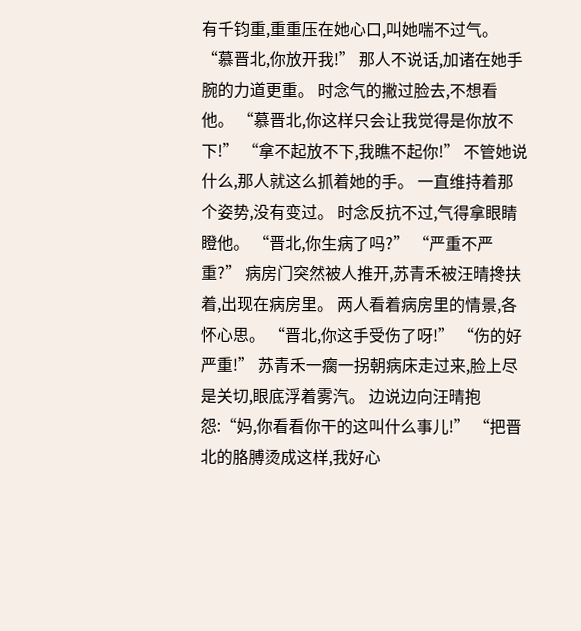有千钧重,重重压在她心口,叫她喘不过气。 “慕晋北,你放开我!” 那人不说话,加诸在她手腕的力道更重。 时念气的撇过脸去,不想看他。 “慕晋北,你这样只会让我觉得是你放不下!” “拿不起放不下,我瞧不起你!” 不管她说什么,那人就这么抓着她的手。 一直维持着那个姿势,没有变过。 时念反抗不过,气得拿眼睛瞪他。 “晋北,你生病了吗?” “严重不严重?” 病房门突然被人推开,苏青禾被汪晴搀扶着,出现在病房里。 两人看着病房里的情景,各怀心思。 “晋北,你这手受伤了呀!” “伤的好严重!” 苏青禾一瘸一拐朝病床走过来,脸上尽是关切,眼底浮着雾汽。 边说边向汪晴抱怨:“妈,你看看你干的这叫什么事儿!” “把晋北的胳膊烫成这样,我好心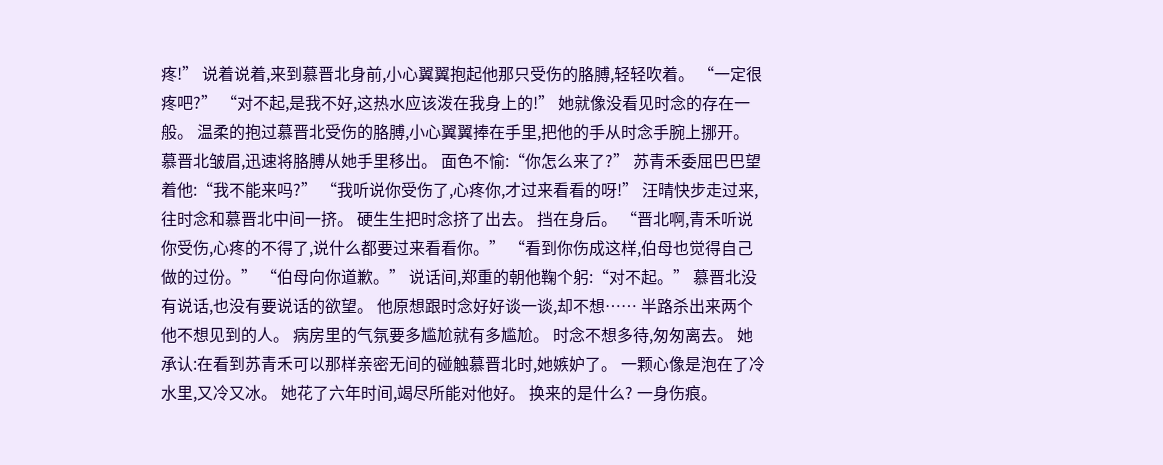疼!” 说着说着,来到慕晋北身前,小心翼翼抱起他那只受伤的胳膊,轻轻吹着。 “一定很疼吧?” “对不起,是我不好,这热水应该泼在我身上的!” 她就像没看见时念的存在一般。 温柔的抱过慕晋北受伤的胳膊,小心翼翼捧在手里,把他的手从时念手腕上挪开。 慕晋北皱眉,迅速将胳膊从她手里移出。 面色不愉:“你怎么来了?” 苏青禾委屈巴巴望着他:“我不能来吗?” “我听说你受伤了,心疼你,才过来看看的呀!” 汪晴快步走过来,往时念和慕晋北中间一挤。 硬生生把时念挤了出去。 挡在身后。 “晋北啊,青禾听说你受伤,心疼的不得了,说什么都要过来看看你。” “看到你伤成这样,伯母也觉得自己做的过份。” “伯母向你道歉。” 说话间,郑重的朝他鞠个躬:“对不起。” 慕晋北没有说话,也没有要说话的欲望。 他原想跟时念好好谈一谈,却不想…… 半路杀出来两个他不想见到的人。 病房里的气氛要多尴尬就有多尴尬。 时念不想多待,匆匆离去。 她承认:在看到苏青禾可以那样亲密无间的碰触慕晋北时,她嫉妒了。 一颗心像是泡在了冷水里,又冷又冰。 她花了六年时间,竭尽所能对他好。 换来的是什么? 一身伤痕。